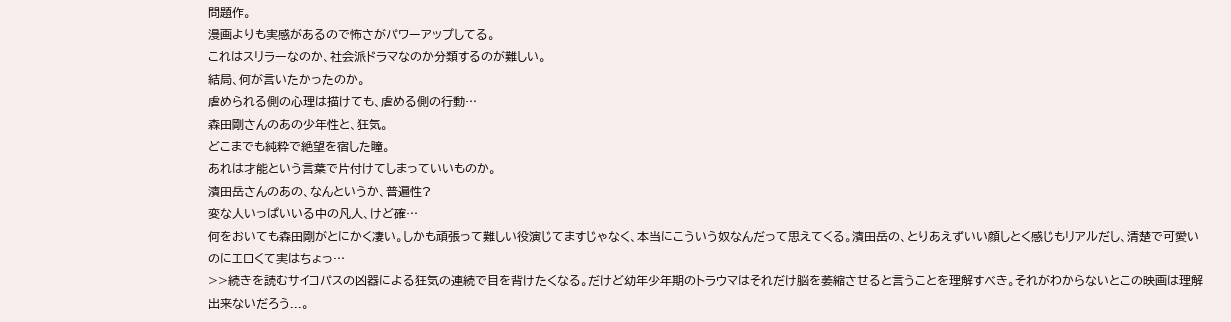問題作。
漫画よりも実感があるので怖さがパワーアップしてる。
これはスリラーなのか、社会派ドラマなのか分類するのが難しい。
結局、何が言いたかったのか。
虐められる側の心理は描けても、虐める側の行動…
森田剛さんのあの少年性と、狂気。
どこまでも純粋で絶望を宿した瞳。
あれは才能という言葉で片付けてしまっていいものか。
濱田岳さんのあの、なんというか、普遍性?
変な人いっぱいいる中の凡人、けど確…
何をおいても森田剛がとにかく凄い。しかも頑張って難しい役演じてますじゃなく、本当にこういう奴なんだって思えてくる。濱田岳の、とりあえずいい顔しとく感じもリアルだし、清楚で可愛いのにエロくて実はちょっ…
>>続きを読むサイコパスの凶器による狂気の連続で目を背けたくなる。だけど幼年少年期のトラウマはそれだけ脳を萎縮させると言うことを理解すべき。それがわからないとこの映画は理解出来ないだろう...。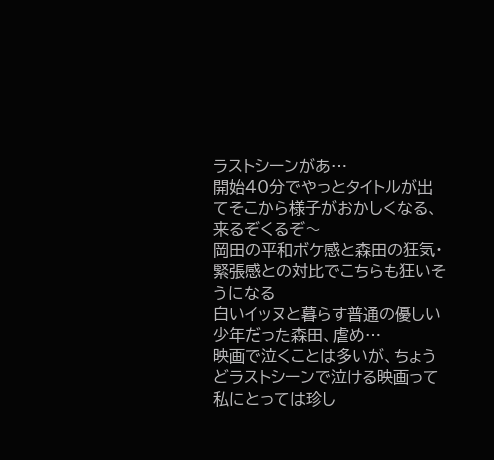ラストシーンがあ…
開始40分でやっとタイトルが出てそこから様子がおかしくなる、来るぞくるぞ〜
岡田の平和ボケ感と森田の狂気・緊張感との対比でこちらも狂いそうになる
白いイッヌと暮らす普通の優しい少年だった森田、虐め…
映画で泣くことは多いが、ちょうどラストシーンで泣ける映画って私にとっては珍し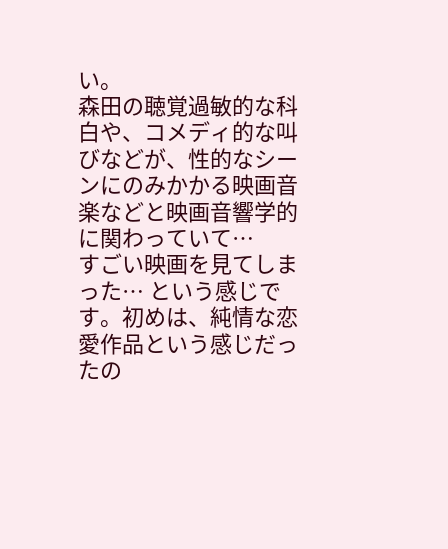い。
森田の聴覚過敏的な科白や、コメディ的な叫びなどが、性的なシーンにのみかかる映画音楽などと映画音響学的に関わっていて…
すごい映画を見てしまった… という感じです。初めは、純情な恋愛作品という感じだったの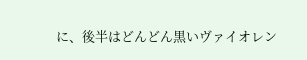に、後半はどんどん黒いヴァイオレン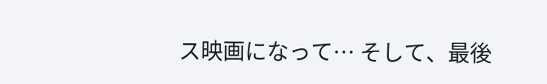ス映画になって… そして、最後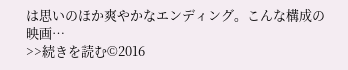は思いのほか爽やかなエンディング。こんな構成の映画…
>>続きを読む©2016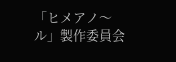「ヒメアノ〜ル」製作委員会